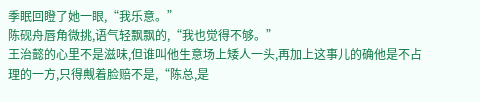季眠回瞪了她一眼,“我乐意。”
陈砚舟唇角微挑,语气轻飘飘的,“我也觉得不够。”
王治懿的心里不是滋味,但谁叫他生意场上矮人一头,再加上这事儿的确他是不占理的一方,只得觍着脸赔不是,“陈总,是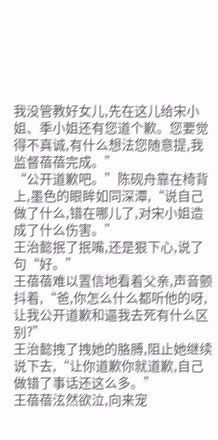我没管教好女儿,先在这儿给宋小姐、季小姐还有您道个歉。您要觉得不真诚,有什么想法您随意提,我监督蓓蓓完成。”
“公开道歉吧。”陈砚舟靠在椅背上,墨色的眼眸如同深潭,“说自己做了什么,错在哪儿了,对宋小姐造成了什么伤害。”
王治懿抿了抿嘴,还是狠下心,说了句“好。”
王蓓蓓难以置信地看着父亲,声音颤抖着,“爸,你怎么什么都听他的呀,让我公开道歉和逼我去死有什么区别?”
王治懿拽了拽她的胳膊,阻止她继续说下去,“让你道歉你就道歉,自己做错了事话还这么多。”
王蓓蓓泫然欲泣,向来宠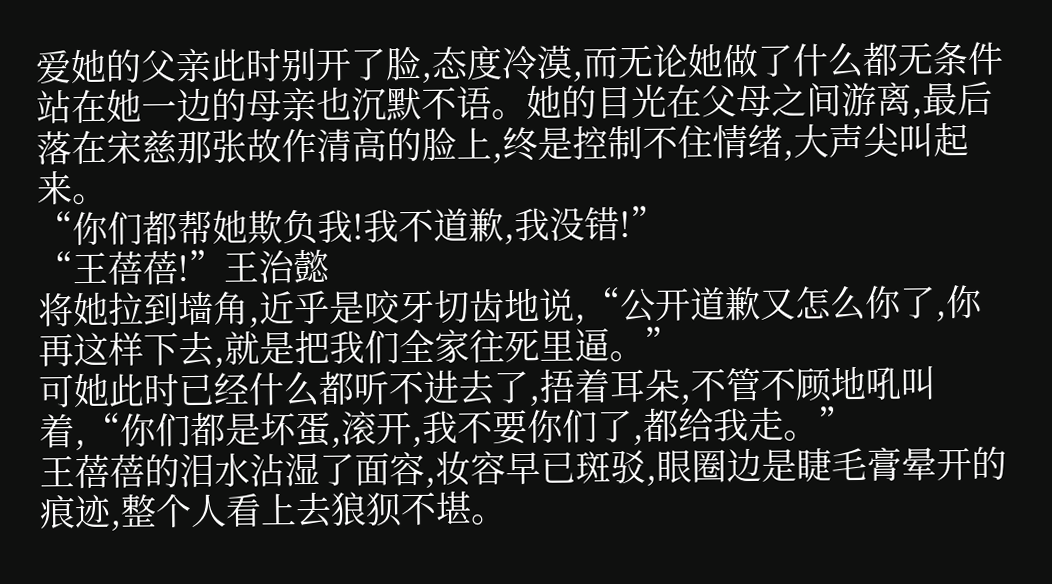爱她的父亲此时别开了脸,态度冷漠,而无论她做了什么都无条件站在她一边的母亲也沉默不语。她的目光在父母之间游离,最后落在宋慈那张故作清高的脸上,终是控制不住情绪,大声尖叫起来。
“你们都帮她欺负我!我不道歉,我没错!”
“王蓓蓓!”王治懿
将她拉到墙角,近乎是咬牙切齿地说,“公开道歉又怎么你了,你再这样下去,就是把我们全家往死里逼。”
可她此时已经什么都听不进去了,捂着耳朵,不管不顾地吼叫着,“你们都是坏蛋,滚开,我不要你们了,都给我走。”
王蓓蓓的泪水沾湿了面容,妆容早已斑驳,眼圈边是睫毛膏晕开的痕迹,整个人看上去狼狈不堪。